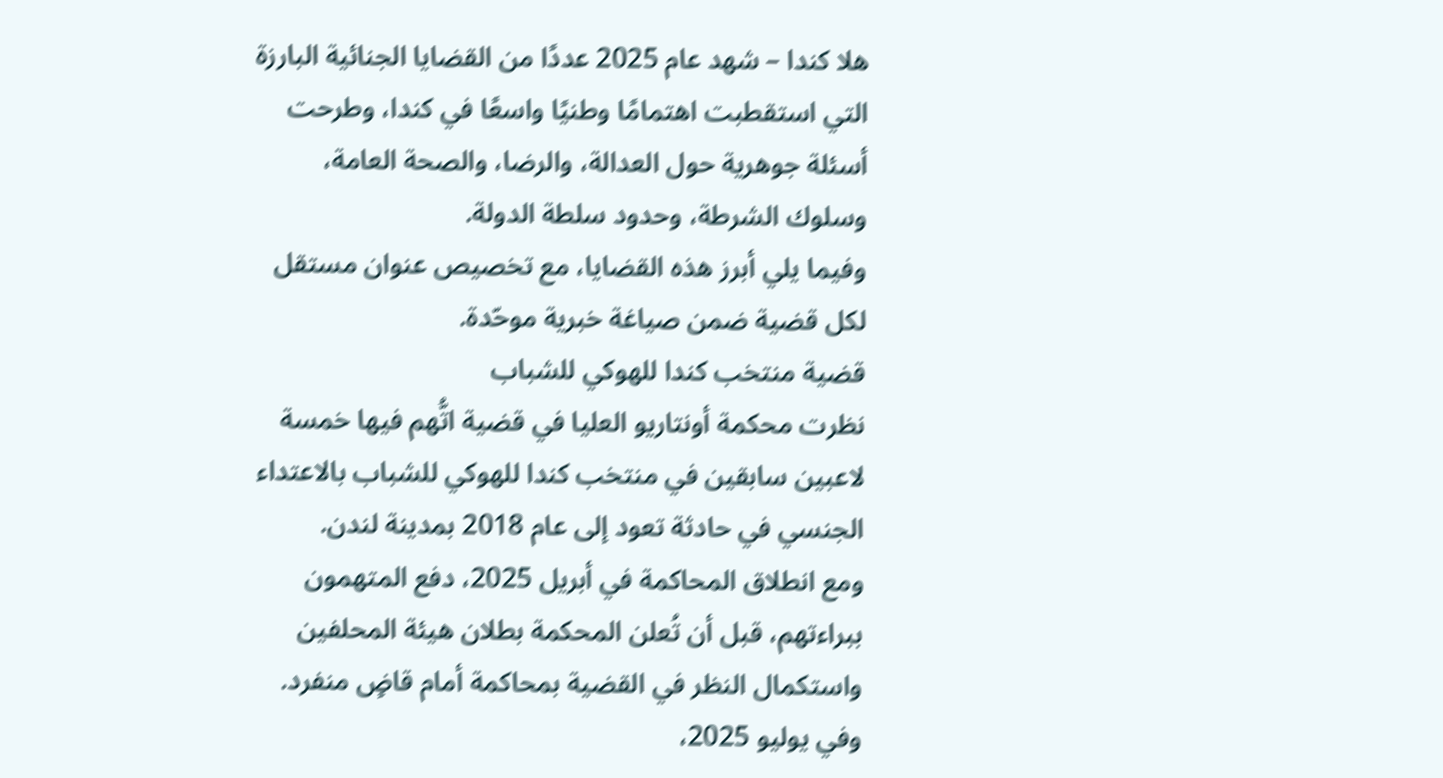هلا كندا – شهد عام 2025 عددًا من القضايا الجنائية البارزة التي استقطبت اهتمامًا وطنيًا واسعًا في كندا، وطرحت أسئلة جوهرية حول العدالة، والرضا، والصحة العامة، وسلوك الشرطة، وحدود سلطة الدولة.
وفيما يلي أبرز هذه القضايا، مع تخصيص عنوان مستقل لكل قضية ضمن صياغة خبرية موحّدة.
قضية منتخب كندا للهوكي للشباب
نظرت محكمة أونتاريو العليا في قضية اتُّهم فيها خمسة لاعبين سابقين في منتخب كندا للهوكي للشباب بالاعتداء الجنسي في حادثة تعود إلى عام 2018 بمدينة لندن.
ومع انطلاق المحاكمة في أبريل 2025، دفع المتهمون ببراءتهم، قبل أن تُعلن المحكمة بطلان هيئة المحلفين واستكمال النظر في القضية بمحاكمة أمام قاضٍ منفرد.
وفي يوليو 2025،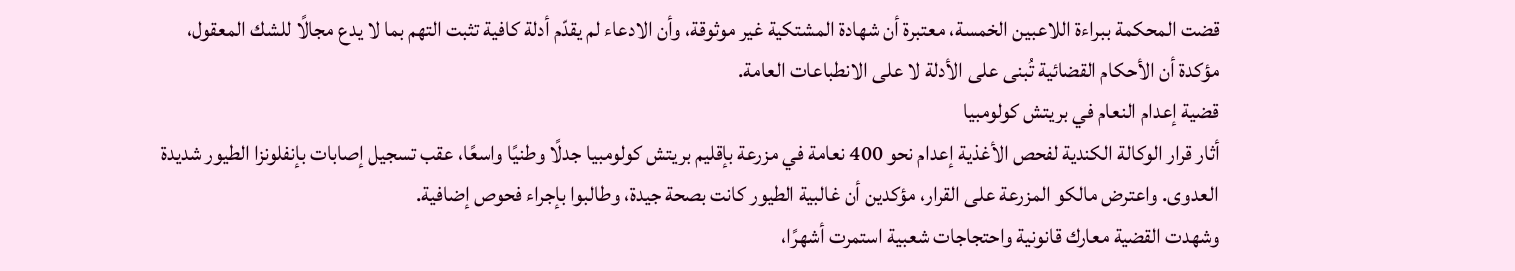قضت المحكمة ببراءة اللاعبين الخمسة، معتبرة أن شهادة المشتكية غير موثوقة، وأن الادعاء لم يقدّم أدلة كافية تثبت التهم بما لا يدع مجالًا للشك المعقول، مؤكدة أن الأحكام القضائية تُبنى على الأدلة لا على الانطباعات العامة.
قضية إعدام النعام في بريتش كولومبيا
أثار قرار الوكالة الكندية لفحص الأغذية إعدام نحو 400 نعامة في مزرعة بإقليم بريتش كولومبيا جدلًا وطنيًا واسعًا، عقب تسجيل إصابات بإنفلونزا الطيور شديدة العدوى. واعترض مالكو المزرعة على القرار، مؤكدين أن غالبية الطيور كانت بصحة جيدة، وطالبوا بإجراء فحوص إضافية.
وشهدت القضية معارك قانونية واحتجاجات شعبية استمرت أشهرًا،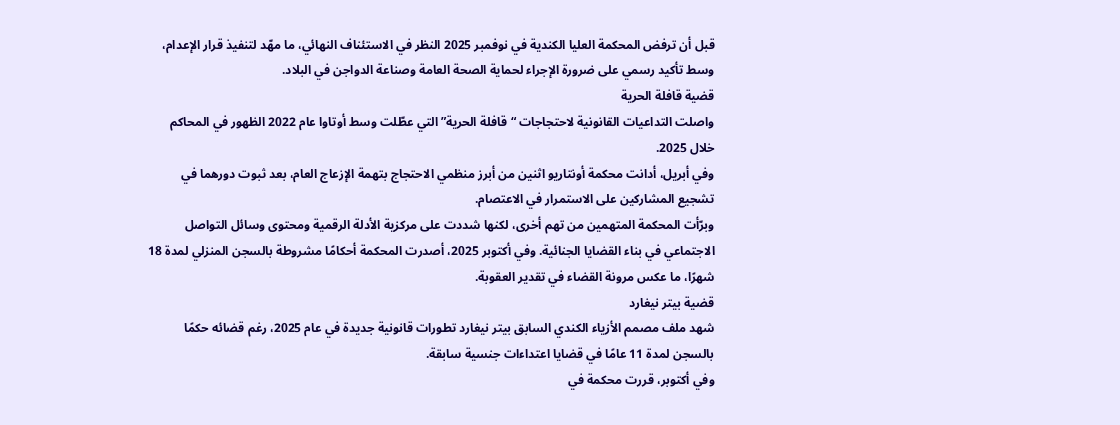قبل أن ترفض المحكمة العليا الكندية في نوفمبر 2025 النظر في الاستئناف النهائي، ما مهّد لتنفيذ قرار الإعدام، وسط تأكيد رسمي على ضرورة الإجراء لحماية الصحة العامة وصناعة الدواجن في البلاد.
قضية قافلة الحرية
واصلت التداعيات القانونية لاحتجاجات “قافلة الحرية” التي عطّلت وسط أوتاوا عام 2022 الظهور في المحاكم خلال 2025.
وفي أبريل، أدانت محكمة أونتاريو اثنين من أبرز منظمي الاحتجاج بتهمة الإزعاج العام، بعد ثبوت دورهما في تشجيع المشاركين على الاستمرار في الاعتصام.
وبرّأت المحكمة المتهمين من تهم أخرى، لكنها شددت على مركزية الأدلة الرقمية ومحتوى وسائل التواصل الاجتماعي في بناء القضايا الجنائية. وفي أكتوبر 2025، أصدرت المحكمة أحكامًا مشروطة بالسجن المنزلي لمدة 18 شهرًا، ما عكس مرونة القضاء في تقدير العقوبة.
قضية بيتر نيغارد
شهد ملف مصمم الأزياء الكندي السابق بيتر نيغارد تطورات قانونية جديدة في عام 2025، رغم قضائه حكمًا بالسجن لمدة 11 عامًا في قضايا اعتداءات جنسية سابقة.
وفي أكتوبر، قررت محكمة في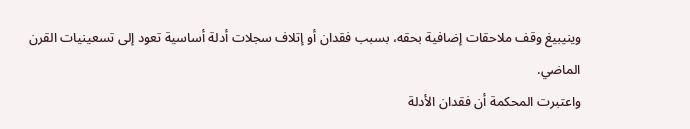وينيبيغ وقف ملاحقات إضافية بحقه، بسبب فقدان أو إتلاف سجلات أدلة أساسية تعود إلى تسعينيات القرن الماضي.
واعتبرت المحكمة أن فقدان الأدلة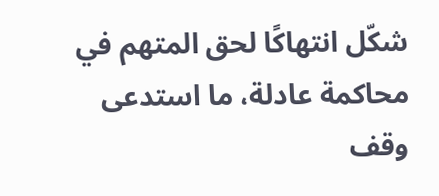شكّل انتهاكًا لحق المتهم في محاكمة عادلة، ما استدعى وقف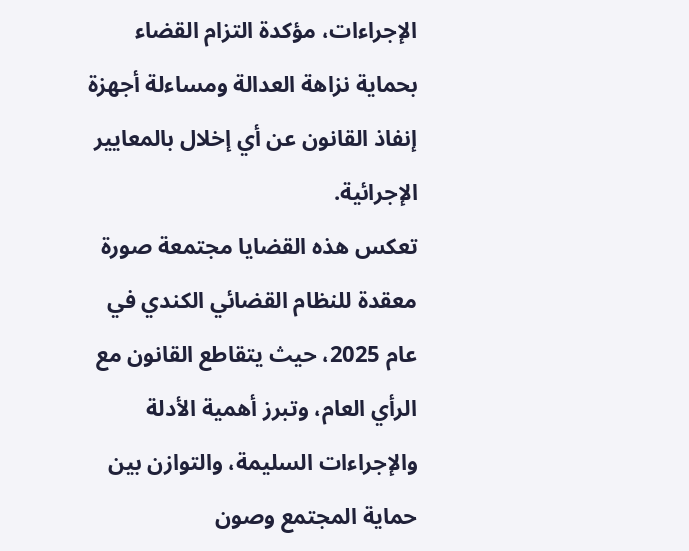الإجراءات، مؤكدة التزام القضاء بحماية نزاهة العدالة ومساءلة أجهزة إنفاذ القانون عن أي إخلال بالمعايير الإجرائية.
تعكس هذه القضايا مجتمعة صورة معقدة للنظام القضائي الكندي في عام 2025، حيث يتقاطع القانون مع الرأي العام، وتبرز أهمية الأدلة والإجراءات السليمة، والتوازن بين حماية المجتمع وصون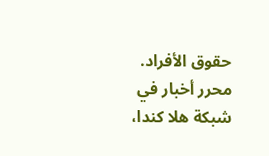حقوق الأفراد.
محرر أخبار في شبكة هلا كندا،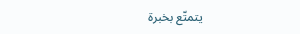يتمتّع بخبرة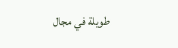طويلة في مجال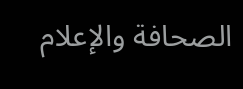الصحافة والإعلام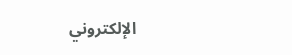الإلكتروني